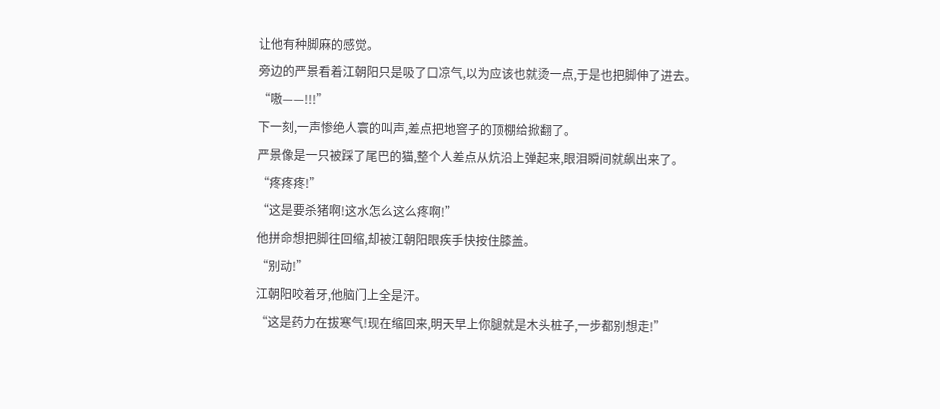让他有种脚麻的感觉。
旁边的严景看着江朝阳只是吸了口凉气,以为应该也就烫一点,于是也把脚伸了进去。
“嗷——!!!”
下一刻,一声惨绝人寰的叫声,差点把地窨子的顶棚给掀翻了。
严景像是一只被踩了尾巴的猫,整个人差点从炕沿上弹起来,眼泪瞬间就飙出来了。
“疼疼疼!”
“这是要杀猪啊!这水怎么这么疼啊!”
他拼命想把脚往回缩,却被江朝阳眼疾手快按住膝盖。
“别动!”
江朝阳咬着牙,他脑门上全是汗。
“这是药力在拔寒气!现在缩回来,明天早上你腿就是木头桩子,一步都别想走!”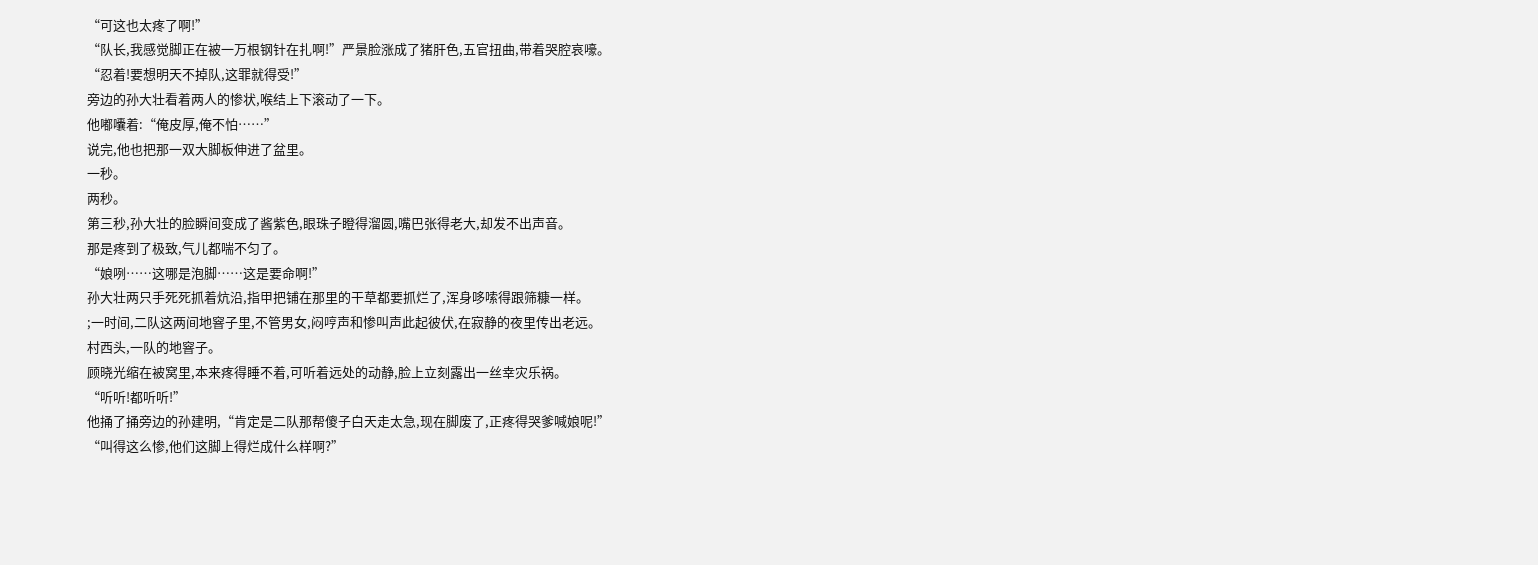“可这也太疼了啊!”
“队长,我感觉脚正在被一万根钢针在扎啊!”严景脸涨成了猪肝色,五官扭曲,带着哭腔哀嚎。
“忍着!要想明天不掉队,这罪就得受!”
旁边的孙大壮看着两人的惨状,喉结上下滚动了一下。
他嘟囔着:“俺皮厚,俺不怕……”
说完,他也把那一双大脚板伸进了盆里。
一秒。
两秒。
第三秒,孙大壮的脸瞬间变成了酱紫色,眼珠子瞪得溜圆,嘴巴张得老大,却发不出声音。
那是疼到了极致,气儿都喘不匀了。
“娘咧……这哪是泡脚……这是要命啊!”
孙大壮两只手死死抓着炕沿,指甲把铺在那里的干草都要抓烂了,浑身哆嗦得跟筛糠一样。
;一时间,二队这两间地窨子里,不管男女,闷哼声和惨叫声此起彼伏,在寂静的夜里传出老远。
村西头,一队的地窨子。
顾晓光缩在被窝里,本来疼得睡不着,可听着远处的动静,脸上立刻露出一丝幸灾乐祸。
“听听!都听听!”
他捅了捅旁边的孙建明,“肯定是二队那帮傻子白天走太急,现在脚废了,正疼得哭爹喊娘呢!”
“叫得这么惨,他们这脚上得烂成什么样啊?”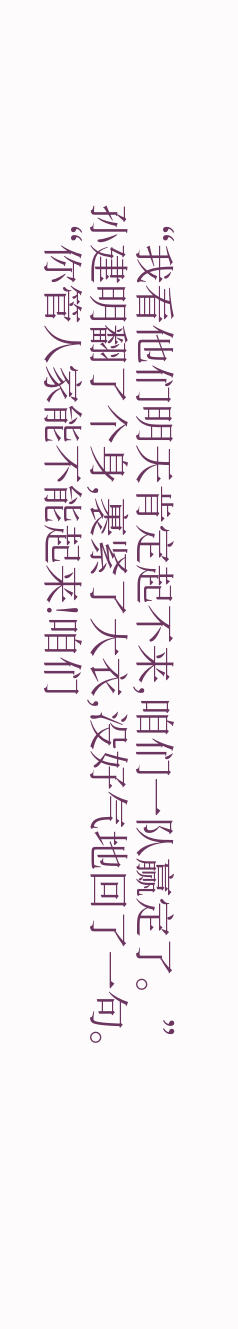“我看他们明天肯定起不来,咱们一队赢定了。”
孙建明翻了个身,裹紧了大衣,没好气地回了一句。
“你管人家能不能起来!咱们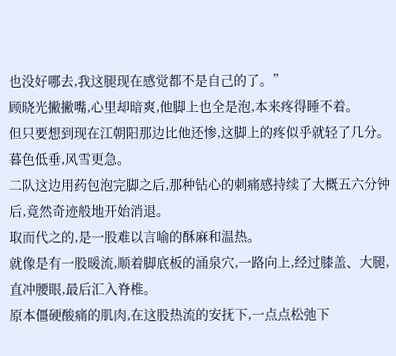也没好哪去,我这腿现在感觉都不是自己的了。”
顾晓光撇撇嘴,心里却暗爽,他脚上也全是泡,本来疼得睡不着。
但只要想到现在江朝阳那边比他还惨,这脚上的疼似乎就轻了几分。
暮色低垂,风雪更急。
二队这边用药包泡完脚之后,那种钻心的刺痛感持续了大概五六分钟后,竟然奇迹般地开始消退。
取而代之的,是一股难以言喻的酥麻和温热。
就像是有一股暖流,顺着脚底板的涌泉穴,一路向上,经过膝盖、大腿,直冲腰眼,最后汇入脊椎。
原本僵硬酸痛的肌肉,在这股热流的安抚下,一点点松弛下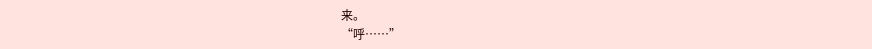来。
“呼……”